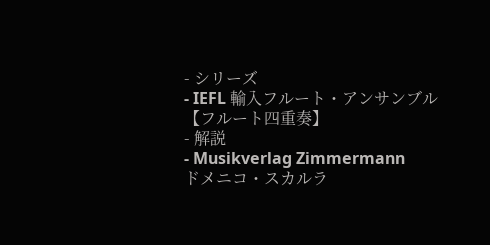- シリーズ
- IEFL 輸入フルート・アンサンブル 【フルート四重奏】
- 解説
- Musikverlag Zimmermann
ドメニコ・スカルラ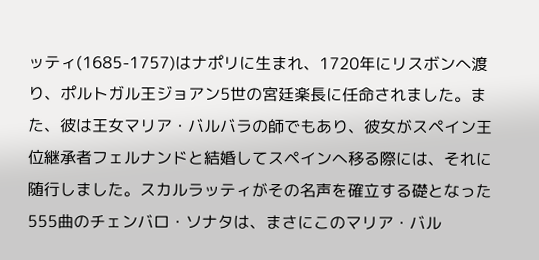ッティ(1685-1757)はナポリに生まれ、1720年にリスボンへ渡り、ポルトガル王ジョアン5世の宮廷楽長に任命されました。また、彼は王女マリア・バルバラの師でもあり、彼女がスペイン王位継承者フェルナンドと結婚してスペインへ移る際には、それに随行しました。スカルラッティがその名声を確立する礎となった555曲のチェンバロ・ソナタは、まさにこのマリア・バル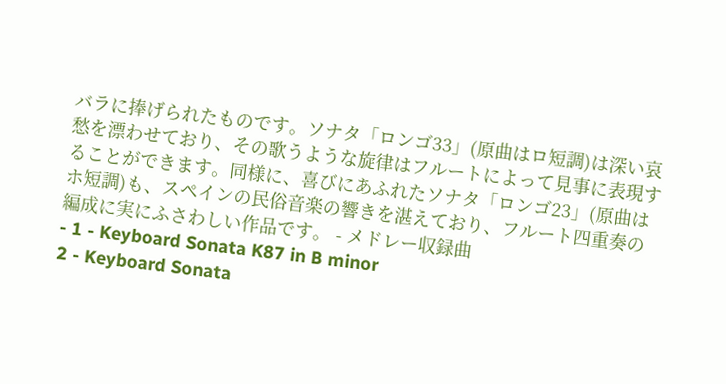バラに捧げられたものです。ソナタ「ロンゴ33」(原曲はロ短調)は深い哀愁を漂わせており、その歌うような旋律はフルートによって見事に表現することができます。同様に、喜びにあふれたソナタ「ロンゴ23」(原曲はホ短調)も、スペインの民俗音楽の響きを湛えており、フルート四重奏の編成に実にふさわしい作品です。 - メドレー収録曲
- 1 - Keyboard Sonata K87 in B minor
2 - Keyboard Sonata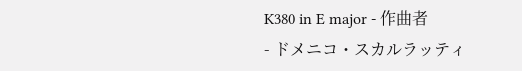K380 in E major - 作曲者
- ドメニコ・スカルラッティ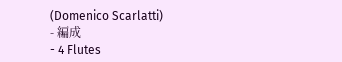(Domenico Scarlatti)
- 編成
- 4 Flutes